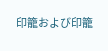印籠および印籠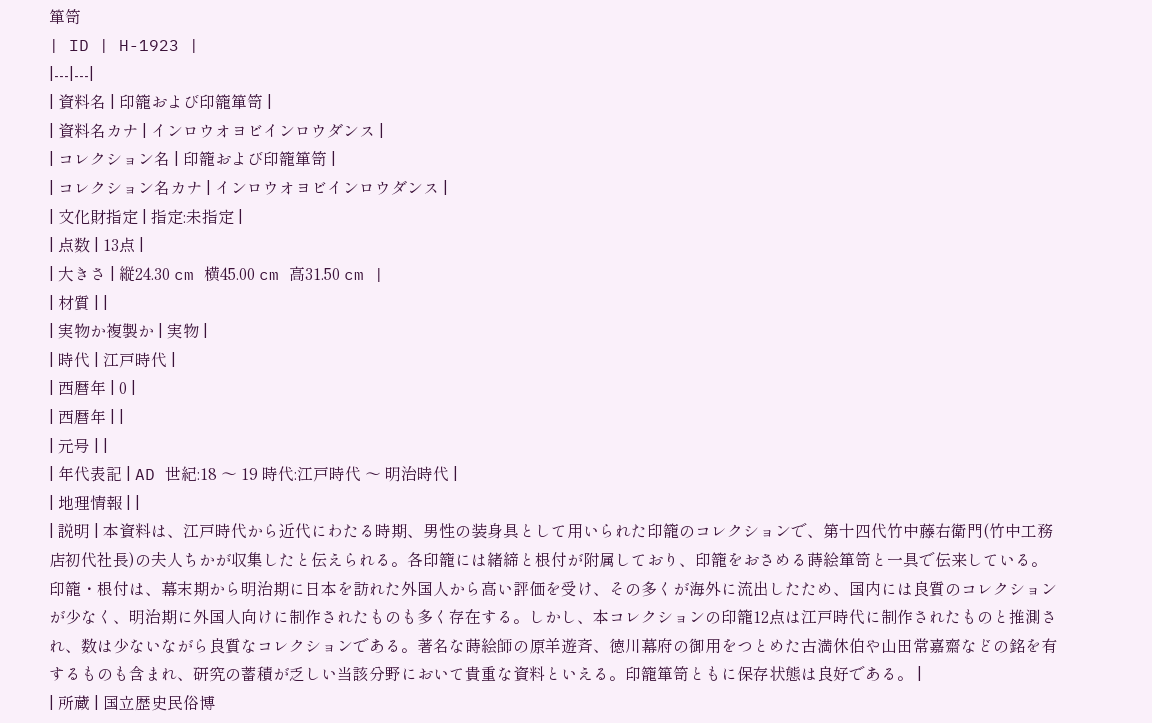箪笥
| ID | H-1923 |
|---|---|
| 資料名 | 印籠および印籠箪笥 |
| 資料名カナ | インロウオヨビインロウダンス |
| コレクション名 | 印籠および印籠箪笥 |
| コレクション名カナ | インロウオヨビインロウダンス |
| 文化財指定 | 指定:未指定 |
| 点数 | 13点 |
| 大きさ | 縦24.30 cm 横45.00 cm 高31.50 cm |
| 材質 | |
| 実物か複製か | 実物 |
| 時代 | 江戸時代 |
| 西暦年 | 0 |
| 西暦年 | |
| 元号 | |
| 年代表記 | AD 世紀:18 〜 19 時代:江戸時代 〜 明治時代 |
| 地理情報 | |
| 説明 | 本資料は、江戸時代から近代にわたる時期、男性の装身具として用いられた印籠のコレクションで、第十四代竹中藤右衛門(竹中工務店初代社長)の夫人ちかが収集したと伝えられる。各印籠には緒締と根付が附属しており、印籠をおさめる蒔絵箪笥と一具で伝来している。 印籠・根付は、幕末期から明治期に日本を訪れた外国人から高い評価を受け、その多くが海外に流出したため、国内には良質のコレクションが少なく、明治期に外国人向けに制作されたものも多く存在する。しかし、本コレクションの印籠12点は江戸時代に制作されたものと推測され、数は少ないながら良質なコレクションである。著名な蒔絵師の原羊遊斉、徳川幕府の御用をつとめた古満休伯や山田常嘉齋などの銘を有するものも含まれ、研究の蓄積が乏しい当該分野において貴重な資料といえる。印籠箪笥ともに保存状態は良好である。 |
| 所蔵 | 国立歴史民俗博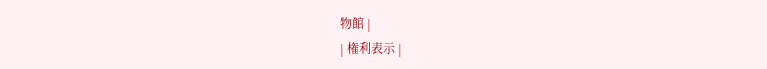物館 |
| 権利表示 |